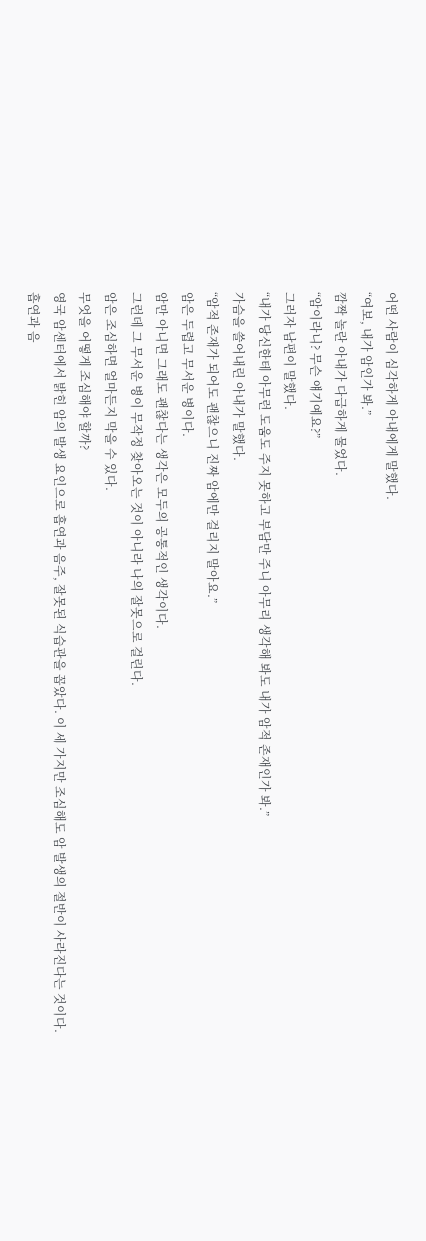어떤 사람이 심각하게 아내에게 말했다.
“여보, 내가 암인가 봐.”
깜짝 놀란 아내가 다급하게 물었다.
“암이라니? 무슨 얘기예요?”
그러자 남편이 말했다.
“내가 당신한테 아무런 도움도 주지 못하고 부담만 주니 아무리 생각해 봐도 내가 암적 존재인가 봐.”
가슴을 쓸어내린 아내가 말했다.
“암적 존재가 되어도 괜찮으니 진짜 암에만 걸리지 말아요.”
암은 두렵고 무서운 병이다.
암만 아니면 그래도 괜찮다는 생각은 모두의 공통적인 생각이다.
그런데 그 무서운 병이 무작정 찾아오는 것이 아니라 나의 잘못으로 걸린다.
암은 조심하면 얼마든지 막을 수 있다.
무엇을 어떻게 조심해야 할까?
영국 암센터에서 밝힌 암의 발생 요인으로 흡연과 음주, 잘못된 식습관을 꼽았다. 이 세 가지만 조심해도 암 발생의 절반이 사라진다는 것이다.
흡연과 음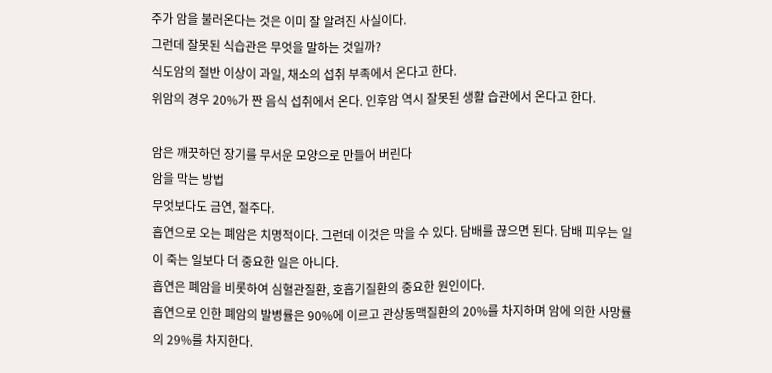주가 암을 불러온다는 것은 이미 잘 알려진 사실이다.
그런데 잘못된 식습관은 무엇을 말하는 것일까?
식도암의 절반 이상이 과일, 채소의 섭취 부족에서 온다고 한다.
위암의 경우 20%가 짠 음식 섭취에서 온다. 인후암 역시 잘못된 생활 습관에서 온다고 한다.

암은 깨끗하던 장기를 무서운 모양으로 만들어 버린다
암을 막는 방법
무엇보다도 금연, 절주다.
흡연으로 오는 폐암은 치명적이다. 그런데 이것은 막을 수 있다. 담배를 끊으면 된다. 담배 피우는 일이 죽는 일보다 더 중요한 일은 아니다.
흡연은 폐암을 비롯하여 심혈관질환, 호흡기질환의 중요한 원인이다.
흡연으로 인한 폐암의 발병률은 90%에 이르고 관상동맥질환의 20%를 차지하며 암에 의한 사망률의 29%를 차지한다.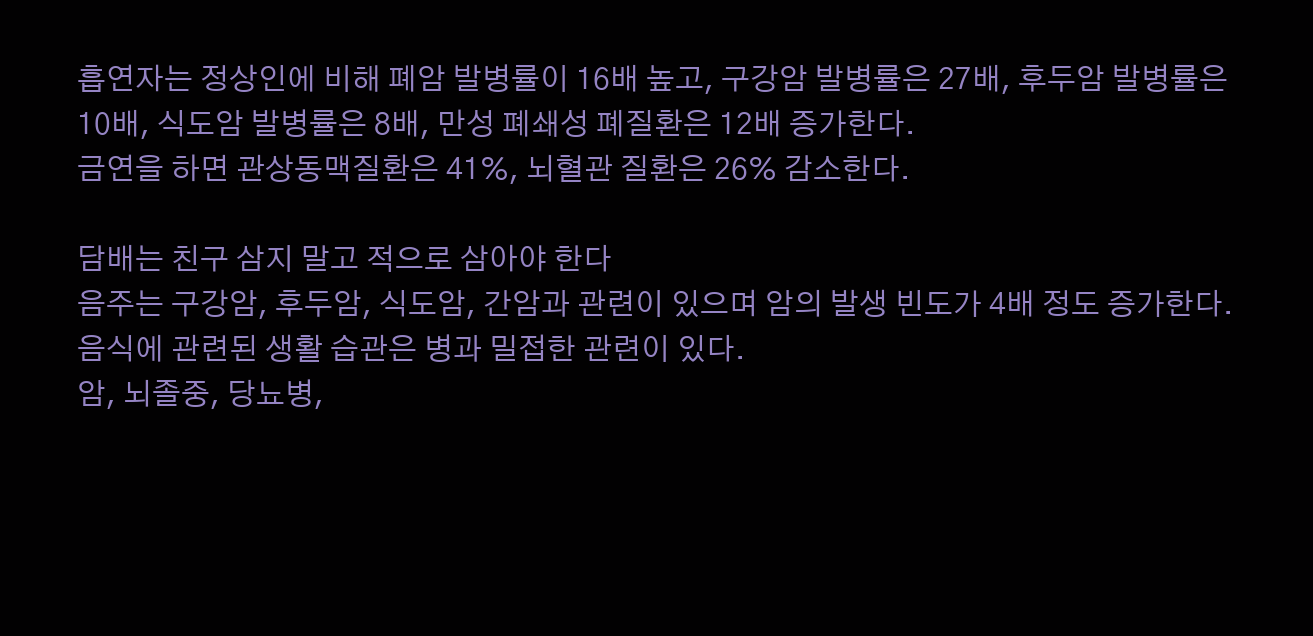흡연자는 정상인에 비해 폐암 발병률이 16배 높고, 구강암 발병률은 27배, 후두암 발병률은 10배, 식도암 발병률은 8배, 만성 폐쇄성 폐질환은 12배 증가한다.
금연을 하면 관상동맥질환은 41%, 뇌혈관 질환은 26% 감소한다.

담배는 친구 삼지 말고 적으로 삼아야 한다
음주는 구강암, 후두암, 식도암, 간암과 관련이 있으며 암의 발생 빈도가 4배 정도 증가한다.
음식에 관련된 생활 습관은 병과 밀접한 관련이 있다.
암, 뇌졸중, 당뇨병,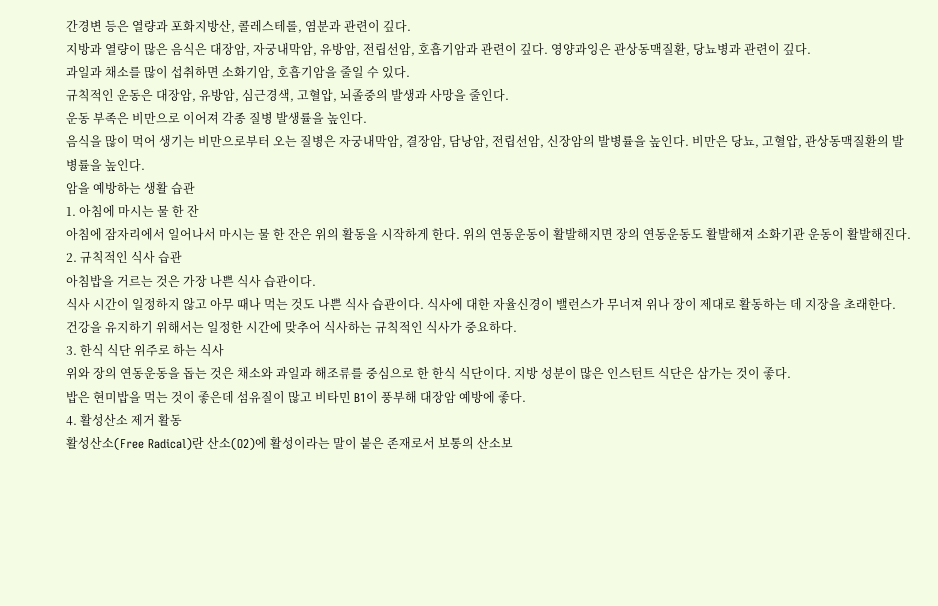간경변 등은 열량과 포화지방산, 콜레스테롤, 염분과 관련이 깊다.
지방과 열량이 많은 음식은 대장암, 자궁내막암, 유방암, 전립선암, 호흡기암과 관련이 깊다. 영양과잉은 관상동맥질환, 당뇨병과 관련이 깊다.
과일과 채소를 많이 섭취하면 소화기암, 호흡기암을 줄일 수 있다.
규칙적인 운동은 대장암, 유방암, 심근경색, 고혈압, 뇌졸중의 발생과 사망을 줄인다.
운동 부족은 비만으로 이어져 각종 질병 발생률을 높인다.
음식을 많이 먹어 생기는 비만으로부터 오는 질병은 자궁내막암, 결장암, 담낭암, 전립선암, 신장암의 발병률을 높인다. 비만은 당뇨, 고혈압, 관상동맥질환의 발병률을 높인다.
암을 예방하는 생활 습관
1. 아침에 마시는 물 한 잔
아침에 잠자리에서 일어나서 마시는 물 한 잔은 위의 활동을 시작하게 한다. 위의 연동운동이 활발해지면 장의 연동운동도 활발해져 소화기관 운동이 활발해진다.
2. 규칙적인 식사 습관
아침밥을 거르는 것은 가장 나쁜 식사 습관이다.
식사 시간이 일정하지 않고 아무 때나 먹는 것도 나쁜 식사 습관이다. 식사에 대한 자율신경이 밸런스가 무너져 위나 장이 제대로 활동하는 데 지장을 초래한다.
건강을 유지하기 위해서는 일정한 시간에 맞추어 식사하는 규칙적인 식사가 중요하다.
3. 한식 식단 위주로 하는 식사
위와 장의 연동운동을 돕는 것은 채소와 과일과 해조류를 중심으로 한 한식 식단이다. 지방 성분이 많은 인스턴트 식단은 삼가는 것이 좋다.
밥은 현미밥을 먹는 것이 좋은데 섬유질이 많고 비타민 B1이 풍부해 대장암 예방에 좋다.
4. 활성산소 제거 활동
활성산소(Free Radical)란 산소(O2)에 활성이라는 말이 붙은 존재로서 보통의 산소보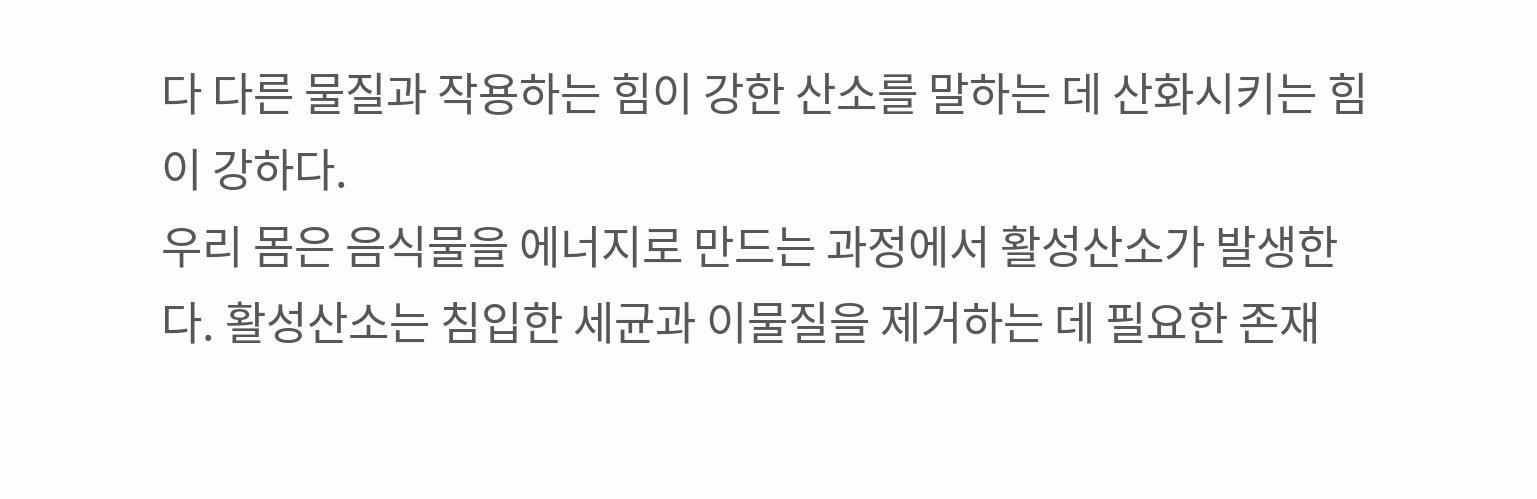다 다른 물질과 작용하는 힘이 강한 산소를 말하는 데 산화시키는 힘이 강하다.
우리 몸은 음식물을 에너지로 만드는 과정에서 활성산소가 발생한다. 활성산소는 침입한 세균과 이물질을 제거하는 데 필요한 존재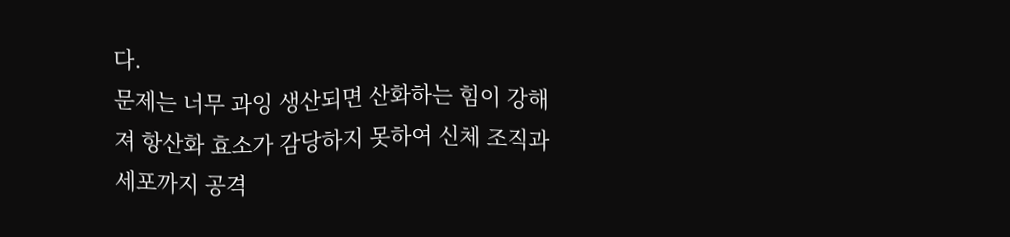다.
문제는 너무 과잉 생산되면 산화하는 힘이 강해져 항산화 효소가 감당하지 못하여 신체 조직과 세포까지 공격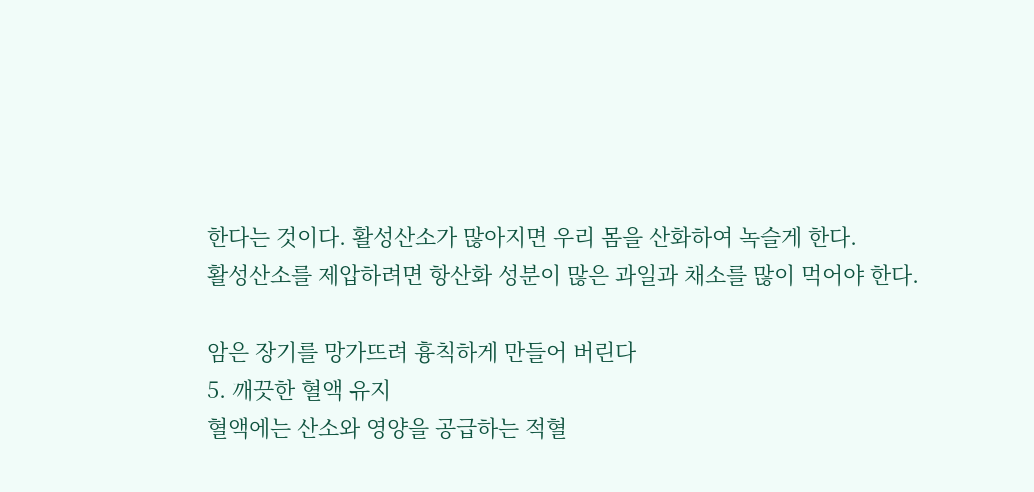한다는 것이다. 활성산소가 많아지면 우리 몸을 산화하여 녹슬게 한다.
활성산소를 제압하려면 항산화 성분이 많은 과일과 채소를 많이 먹어야 한다.

암은 장기를 망가뜨려 흉칙하게 만들어 버린다
5. 깨끗한 혈액 유지
혈액에는 산소와 영양을 공급하는 적혈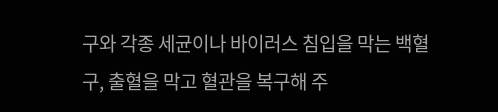구와 각종 세균이나 바이러스 침입을 막는 백혈구, 출혈을 막고 혈관을 복구해 주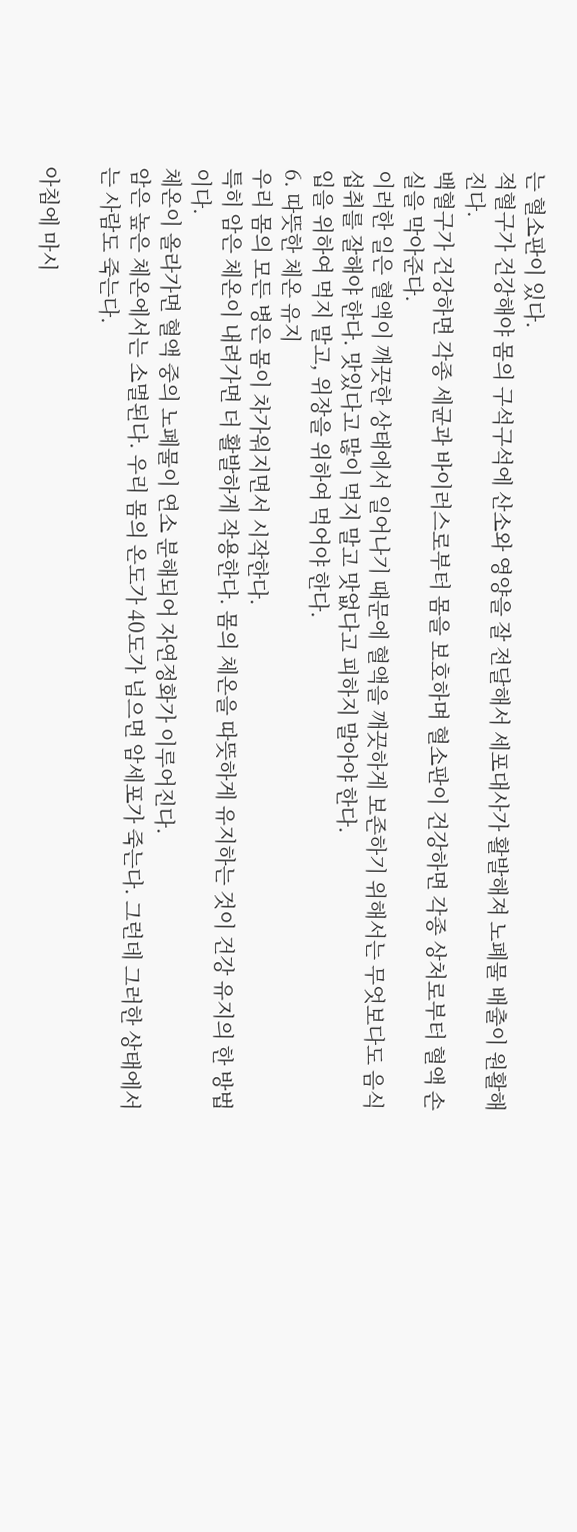는 혈소판이 있다.
적혈구가 건강해야 몸의 구석구석에 산소와 영양을 잘 전달해서 세포대사가 활발해져 노폐물 배출이 원활해진다.
백혈구가 건강하면 각종 세균과 바이러스로부터 몸을 보호하며 혈소판이 건강하면 각종 상처로부터 혈액 손실을 막아준다.
이러한 일은 혈액이 깨끗한 상태에서 일어나기 때문에 혈액을 깨끗하게 보존하기 위해서는 무엇보다도 음식 섭취를 잘해야 한다. 맛있다고 많이 먹지 말고 맛없다고 피하지 말아야 한다.
입을 위하여 먹지 말고, 위장을 위하여 먹어야 한다.
6. 따뜻한 체온 유지
우리 몸의 모든 병은 몸이 차가워지면서 시작한다.
특히 암은 체온이 내려가면 더 활발하게 작용한다. 몸의 체온을 따뜻하게 유지하는 것이 건강 유지의 한 방법이다.
체온이 올라가면 혈액 중의 노폐물이 연소 분해되어 자연정화가 이루어진다.
암은 높은 체온에서는 소멸된다. 우리 몸의 온도가 40도가 넘으면 암세포가 죽는다. 그런데 그러한 상태에서는 사람도 죽는다.

아침에 마시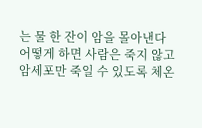는 물 한 잔이 암을 몰아낸다
어떻게 하면 사람은 죽지 않고 암세포만 죽일 수 있도록 체온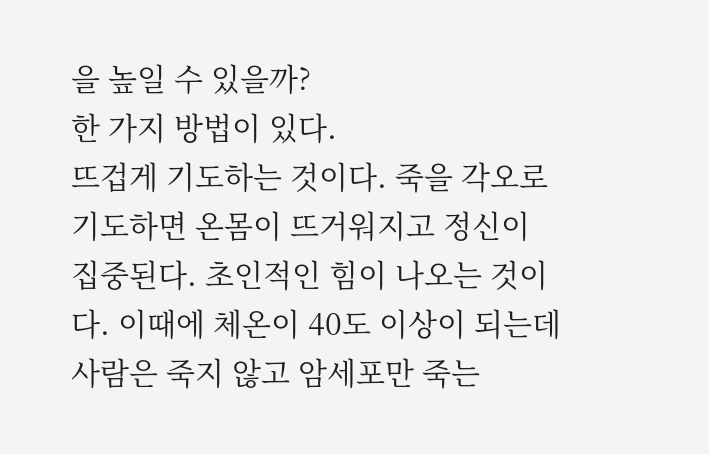을 높일 수 있을까?
한 가지 방법이 있다.
뜨겁게 기도하는 것이다. 죽을 각오로 기도하면 온몸이 뜨거워지고 정신이 집중된다. 초인적인 힘이 나오는 것이다. 이때에 체온이 40도 이상이 되는데 사람은 죽지 않고 암세포만 죽는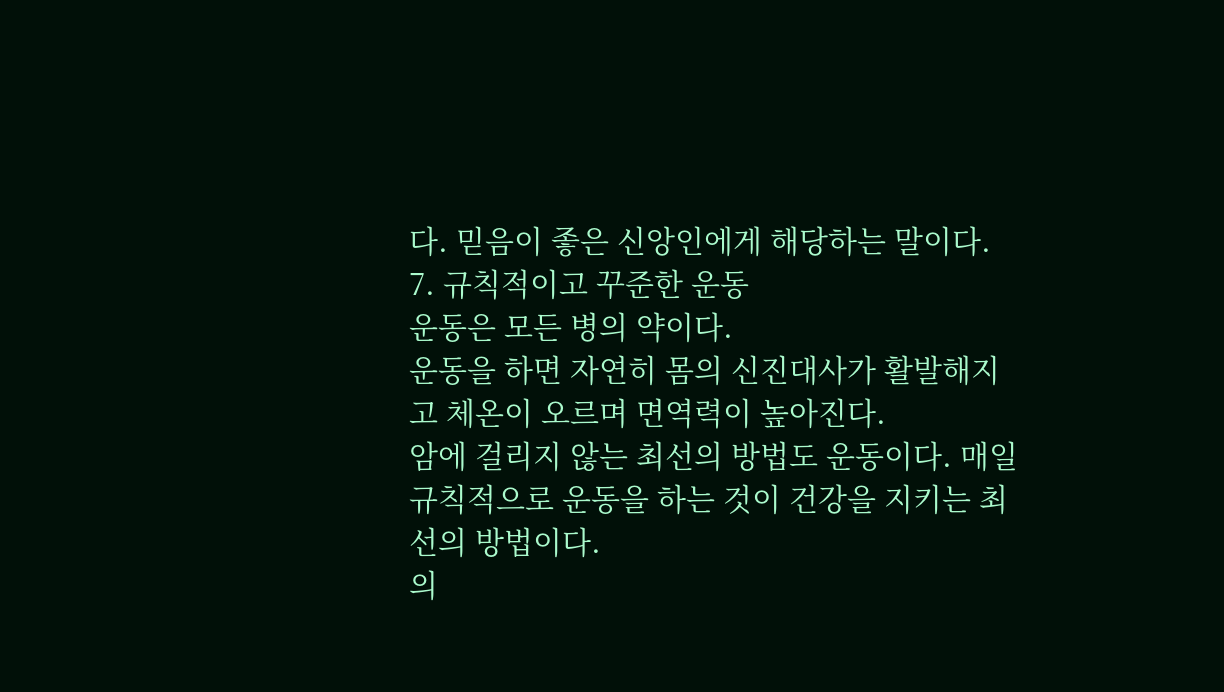다. 믿음이 좋은 신앙인에게 해당하는 말이다.
7. 규칙적이고 꾸준한 운동
운동은 모든 병의 약이다.
운동을 하면 자연히 몸의 신진대사가 활발해지고 체온이 오르며 면역력이 높아진다.
암에 걸리지 않는 최선의 방법도 운동이다. 매일 규칙적으로 운동을 하는 것이 건강을 지키는 최선의 방법이다.
의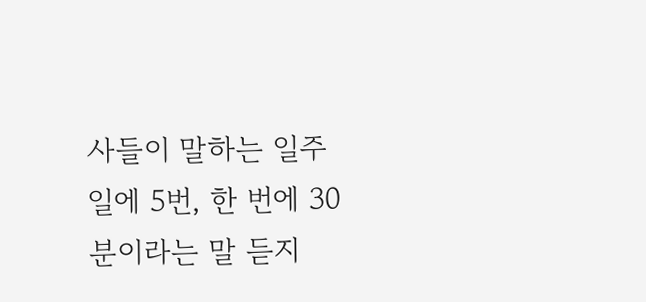사들이 말하는 일주일에 5번, 한 번에 30분이라는 말 듣지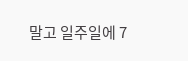말고 일주일에 7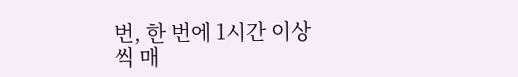번, 한 번에 1시간 이상씩 매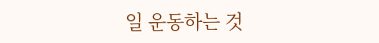일 운동하는 것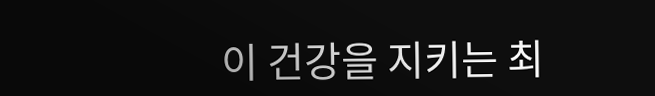이 건강을 지키는 최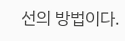선의 방법이다.